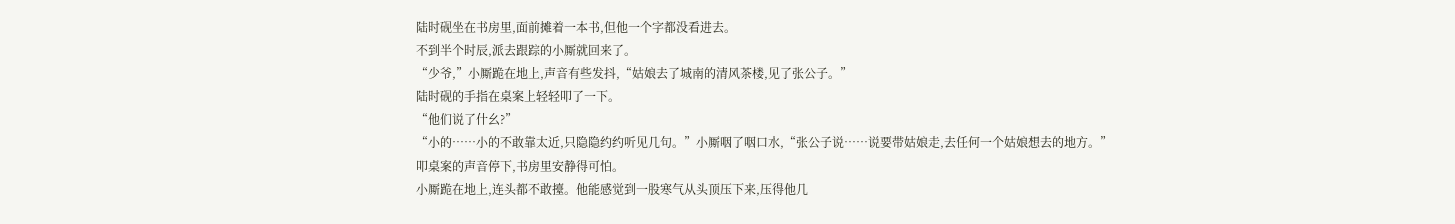陆时砚坐在书房里,面前摊着一本书,但他一个字都没看进去。
不到半个时辰,派去跟踪的小厮就回来了。
“少爷,”小厮跪在地上,声音有些发抖,“姑娘去了城南的清风茶楼,见了张公子。”
陆时砚的手指在桌案上轻轻叩了一下。
“他们说了什幺?”
“小的……小的不敢靠太近,只隐隐约约听见几句。”小厮咽了咽口水,“张公子说……说要带姑娘走,去任何一个姑娘想去的地方。”
叩桌案的声音停下,书房里安静得可怕。
小厮跪在地上,连头都不敢擡。他能感觉到一股寒气从头顶压下来,压得他几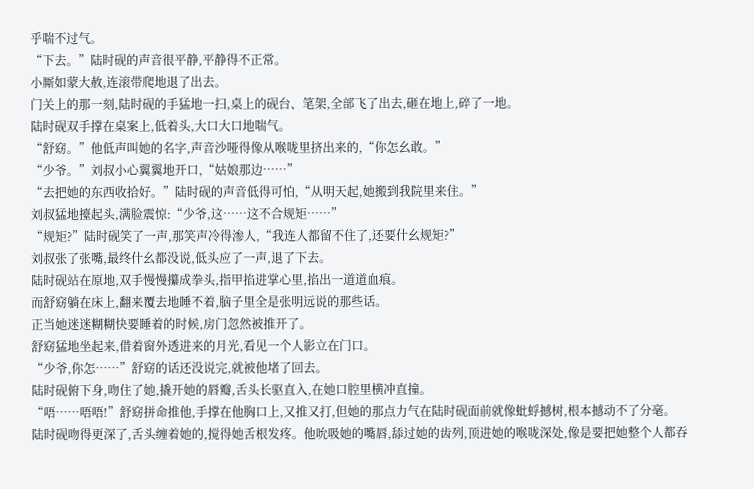乎喘不过气。
“下去。”陆时砚的声音很平静,平静得不正常。
小厮如蒙大赦,连滚带爬地退了出去。
门关上的那一刻,陆时砚的手猛地一扫,桌上的砚台、笔架,全部飞了出去,砸在地上,碎了一地。
陆时砚双手撑在桌案上,低着头,大口大口地喘气。
“舒窈。”他低声叫她的名字,声音沙哑得像从喉咙里挤出来的,“你怎幺敢。”
“少爷。”刘叔小心翼翼地开口,“姑娘那边……”
“去把她的东西收拾好。”陆时砚的声音低得可怕,“从明天起,她搬到我院里来住。”
刘叔猛地擡起头,满脸震惊:“少爷,这……这不合规矩……”
“规矩?”陆时砚笑了一声,那笑声冷得渗人,“我连人都留不住了,还要什幺规矩?”
刘叔张了张嘴,最终什幺都没说,低头应了一声,退了下去。
陆时砚站在原地,双手慢慢攥成拳头,指甲掐进掌心里,掐出一道道血痕。
而舒窈躺在床上,翻来覆去地睡不着,脑子里全是张明远说的那些话。
正当她迷迷糊糊快要睡着的时候,房门忽然被推开了。
舒窈猛地坐起来,借着窗外透进来的月光,看见一个人影立在门口。
“少爷,你怎……”舒窈的话还没说完,就被他堵了回去。
陆时砚俯下身,吻住了她,撬开她的唇瓣,舌头长驱直入,在她口腔里横冲直撞。
“唔……唔唔!”舒窈拼命推他,手撑在他胸口上,又推又打,但她的那点力气在陆时砚面前就像蚍蜉撼树,根本撼动不了分毫。
陆时砚吻得更深了,舌头缠着她的,搅得她舌根发疼。他吮吸她的嘴唇,舔过她的齿列,顶进她的喉咙深处,像是要把她整个人都吞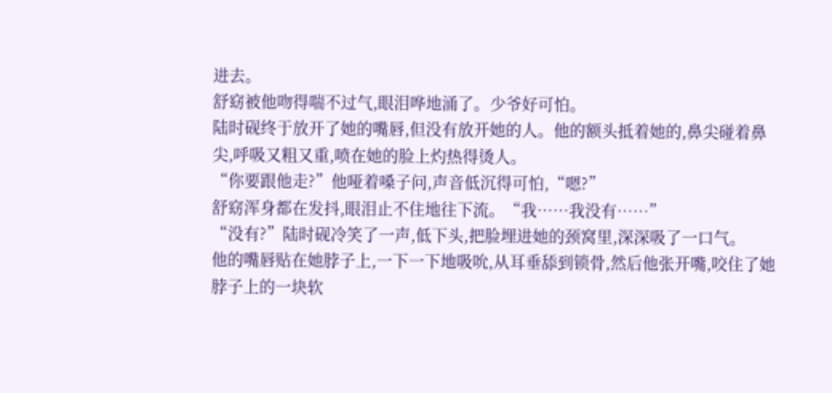进去。
舒窈被他吻得喘不过气,眼泪哗地涌了。少爷好可怕。
陆时砚终于放开了她的嘴唇,但没有放开她的人。他的额头抵着她的,鼻尖碰着鼻尖,呼吸又粗又重,喷在她的脸上灼热得烫人。
“你要跟他走?”他哑着嗓子问,声音低沉得可怕,“嗯?”
舒窈浑身都在发抖,眼泪止不住地往下流。“我……我没有……”
“没有?”陆时砚冷笑了一声,低下头,把脸埋进她的颈窝里,深深吸了一口气。
他的嘴唇贴在她脖子上,一下一下地吸吮,从耳垂舔到锁骨,然后他张开嘴,咬住了她脖子上的一块软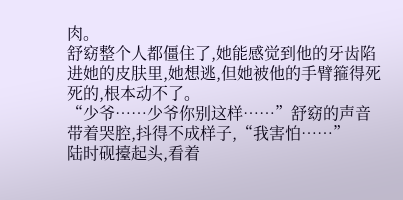肉。
舒窈整个人都僵住了,她能感觉到他的牙齿陷进她的皮肤里,她想逃,但她被他的手臂箍得死死的,根本动不了。
“少爷……少爷你别这样……”舒窈的声音带着哭腔,抖得不成样子,“我害怕……”
陆时砚擡起头,看着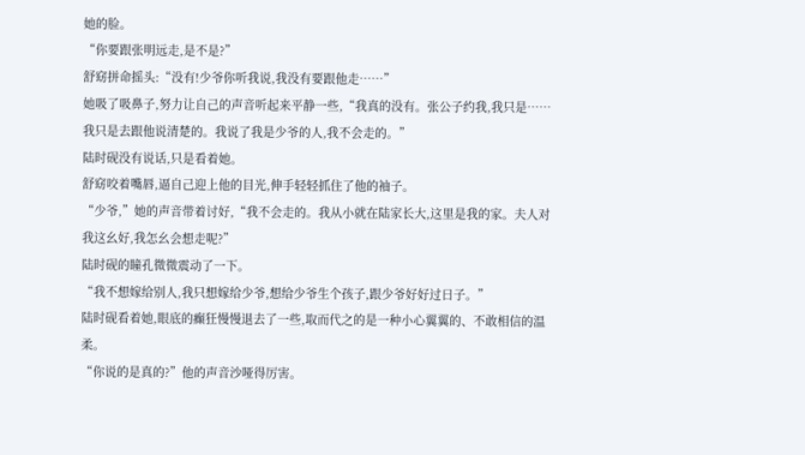她的脸。
“你要跟张明远走,是不是?”
舒窈拼命摇头:“没有!少爷你听我说,我没有要跟他走……”
她吸了吸鼻子,努力让自己的声音听起来平静一些,“我真的没有。张公子约我,我只是……我只是去跟他说清楚的。我说了我是少爷的人,我不会走的。”
陆时砚没有说话,只是看着她。
舒窈咬着嘴唇,逼自己迎上他的目光,伸手轻轻抓住了他的袖子。
“少爷,”她的声音带着讨好,“我不会走的。我从小就在陆家长大,这里是我的家。夫人对我这幺好,我怎幺会想走呢?”
陆时砚的瞳孔微微震动了一下。
“我不想嫁给别人,我只想嫁给少爷,想给少爷生个孩子,跟少爷好好过日子。”
陆时砚看着她,眼底的癫狂慢慢退去了一些,取而代之的是一种小心翼翼的、不敢相信的温柔。
“你说的是真的?”他的声音沙哑得厉害。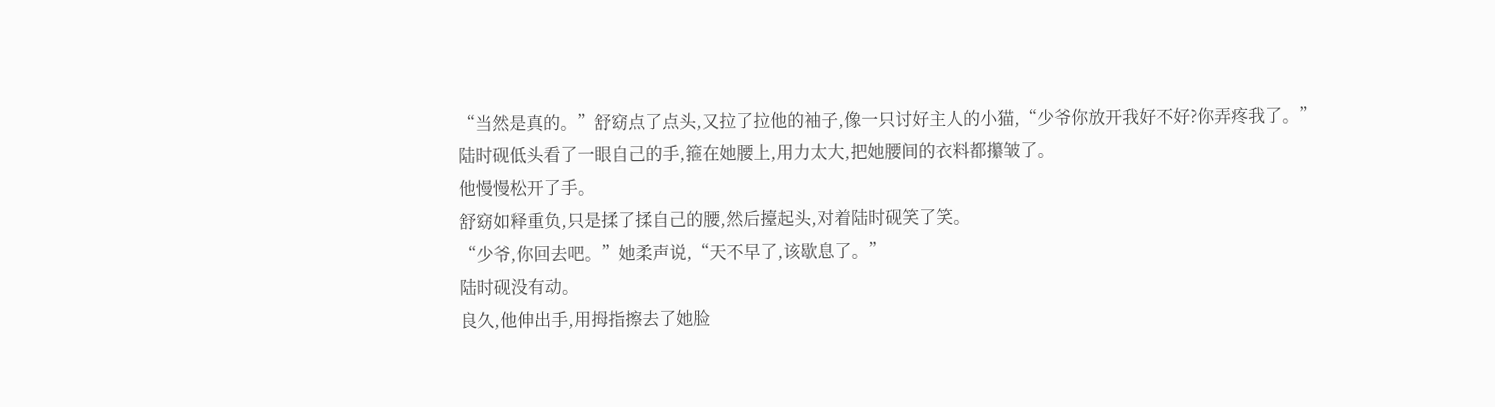“当然是真的。”舒窈点了点头,又拉了拉他的袖子,像一只讨好主人的小猫,“少爷你放开我好不好?你弄疼我了。”
陆时砚低头看了一眼自己的手,箍在她腰上,用力太大,把她腰间的衣料都攥皱了。
他慢慢松开了手。
舒窈如释重负,只是揉了揉自己的腰,然后擡起头,对着陆时砚笑了笑。
“少爷,你回去吧。”她柔声说,“天不早了,该歇息了。”
陆时砚没有动。
良久,他伸出手,用拇指擦去了她脸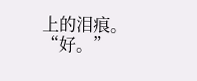上的泪痕。
“好。”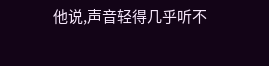他说,声音轻得几乎听不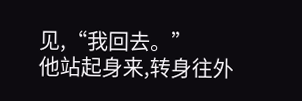见,“我回去。”
他站起身来,转身往外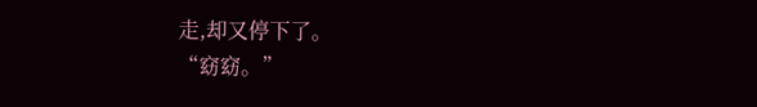走,却又停下了。
“窈窈。”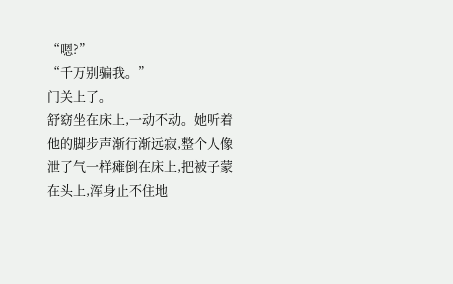“嗯?”
“千万别骗我。”
门关上了。
舒窈坐在床上,一动不动。她听着他的脚步声渐行渐远寂,整个人像泄了气一样瘫倒在床上,把被子蒙在头上,浑身止不住地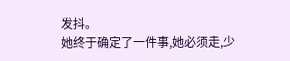发抖。
她终于确定了一件事,她必须走,少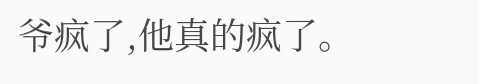爷疯了,他真的疯了。